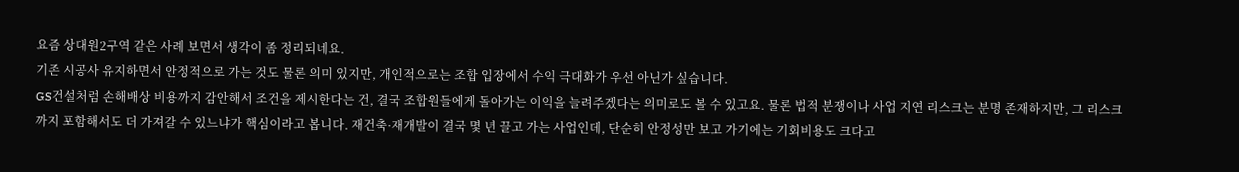요즘 상대원2구역 같은 사례 보면서 생각이 좀 정리되네요.
기존 시공사 유지하면서 안정적으로 가는 것도 물론 의미 있지만, 개인적으로는 조합 입장에서 수익 극대화가 우선 아닌가 싶습니다.
GS건설처럼 손해배상 비용까지 감안해서 조건을 제시한다는 건, 결국 조합원들에게 돌아가는 이익을 늘려주겠다는 의미로도 볼 수 있고요. 물론 법적 분쟁이나 사업 지연 리스크는 분명 존재하지만, 그 리스크까지 포함해서도 더 가져갈 수 있느냐가 핵심이라고 봅니다. 재건축·재개발이 결국 몇 년 끌고 가는 사업인데, 단순히 안정성만 보고 가기에는 기회비용도 크다고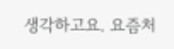생각하고요. 요즘처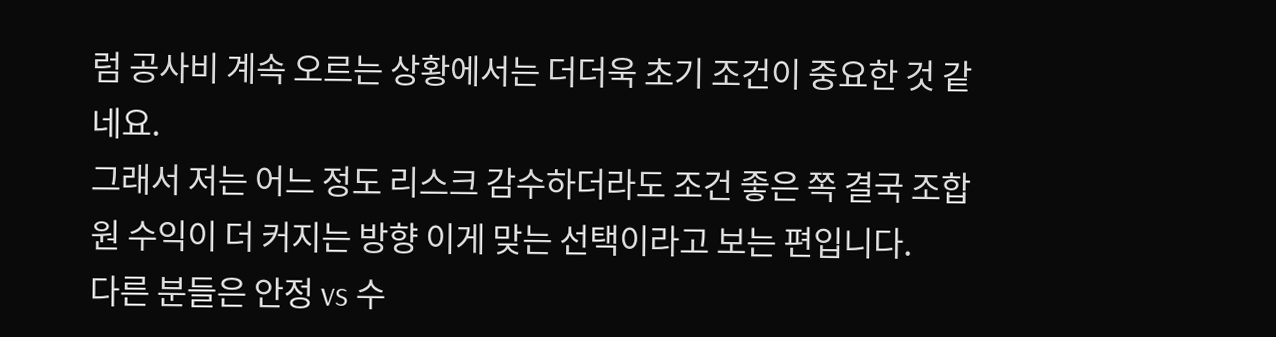럼 공사비 계속 오르는 상황에서는 더더욱 초기 조건이 중요한 것 같네요.
그래서 저는 어느 정도 리스크 감수하더라도 조건 좋은 쪽 결국 조합원 수익이 더 커지는 방향 이게 맞는 선택이라고 보는 편입니다.
다른 분들은 안정 vs 수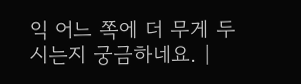익 어느 쪽에 더 무게 두시는지 궁금하네요. |